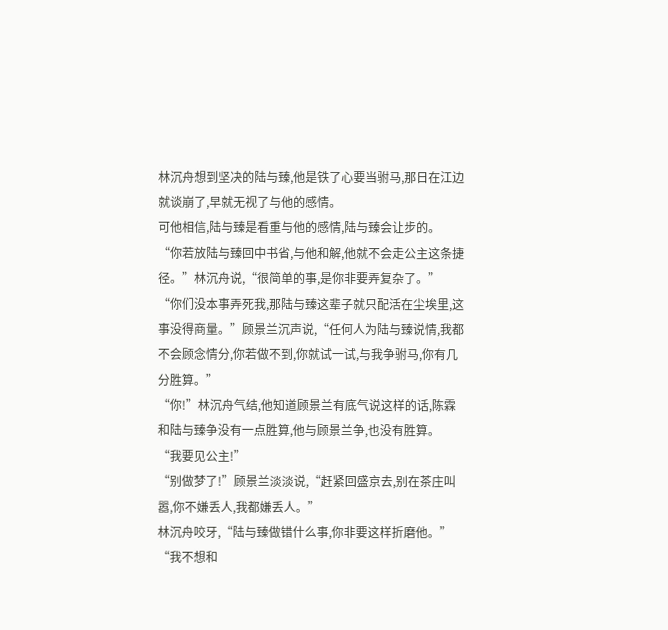林沉舟想到坚决的陆与臻,他是铁了心要当驸马,那日在江边就谈崩了,早就无视了与他的感情。
可他相信,陆与臻是看重与他的感情,陆与臻会让步的。
“你若放陆与臻回中书省,与他和解,他就不会走公主这条捷径。”林沉舟说,“很简单的事,是你非要弄复杂了。”
“你们没本事弄死我,那陆与臻这辈子就只配活在尘埃里,这事没得商量。”顾景兰沉声说,“任何人为陆与臻说情,我都不会顾念情分,你若做不到,你就试一试,与我争驸马,你有几分胜算。”
“你!”林沉舟气结,他知道顾景兰有底气说这样的话,陈霖和陆与臻争没有一点胜算,他与顾景兰争,也没有胜算。
“我要见公主!”
“别做梦了!”顾景兰淡淡说,“赶紧回盛京去,别在茶庄叫嚣,你不嫌丢人,我都嫌丢人。”
林沉舟咬牙,“陆与臻做错什么事,你非要这样折磨他。”
“我不想和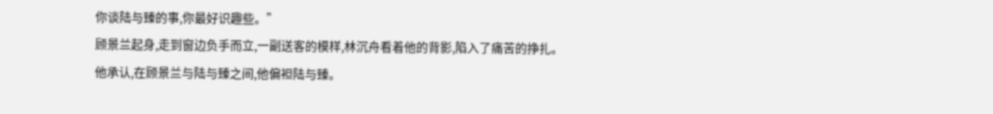你谈陆与臻的事,你最好识趣些。”
顾景兰起身,走到窗边负手而立,一副送客的模样,林沉舟看着他的背影,陷入了痛苦的挣扎。
他承认,在顾景兰与陆与臻之间,他偏袒陆与臻。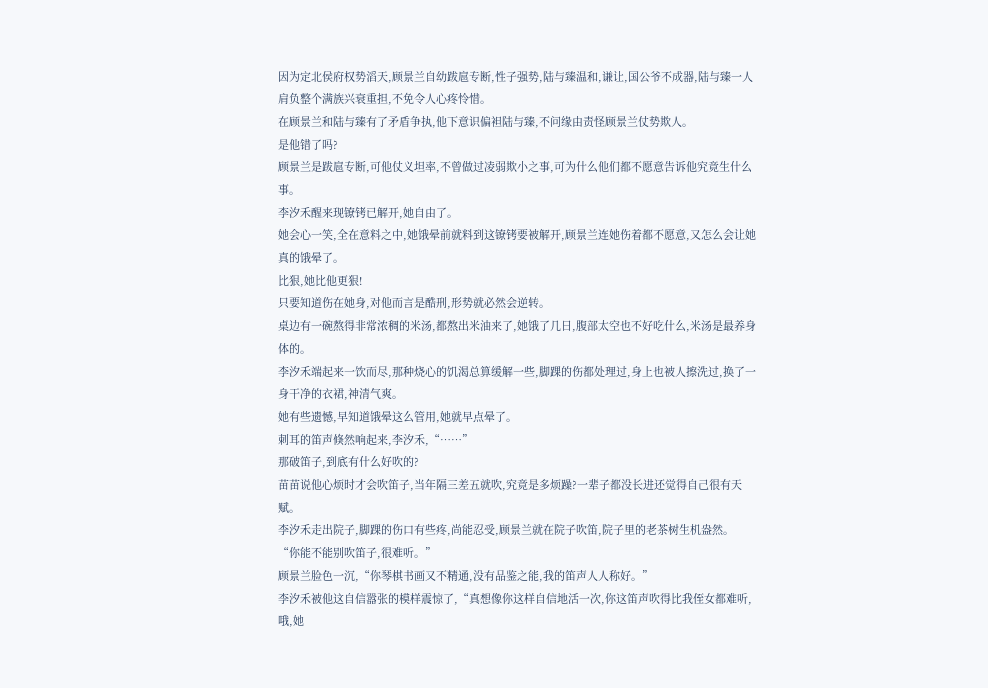因为定北侯府权势滔天,顾景兰自幼跋扈专断,性子强势,陆与臻温和,谦让,国公爷不成器,陆与臻一人肩负整个满族兴衰重担,不免令人心疼怜惜。
在顾景兰和陆与臻有了矛盾争执,他下意识偏袒陆与臻,不问缘由责怪顾景兰仗势欺人。
是他错了吗?
顾景兰是跋扈专断,可他仗义坦率,不曾做过凌弱欺小之事,可为什么他们都不愿意告诉他究竟生什么事。
李汐禾醒来现镣铐已解开,她自由了。
她会心一笑,全在意料之中,她饿晕前就料到这镣铐要被解开,顾景兰连她伤着都不愿意,又怎么会让她真的饿晕了。
比狠,她比他更狠!
只要知道伤在她身,对他而言是酷刑,形势就必然会逆转。
桌边有一碗熬得非常浓稠的米汤,都熬出米油来了,她饿了几日,腹部太空也不好吃什么,米汤是最养身体的。
李汐禾端起来一饮而尽,那种烧心的饥渴总算缓解一些,脚踝的伤都处理过,身上也被人擦洗过,换了一身干净的衣裙,神清气爽。
她有些遗憾,早知道饿晕这么管用,她就早点晕了。
刺耳的笛声倏然响起来,李汐禾,“……”
那破笛子,到底有什么好吹的?
苗苗说他心烦时才会吹笛子,当年隔三差五就吹,究竟是多烦躁?一辈子都没长进还觉得自己很有天赋。
李汐禾走出院子,脚踝的伤口有些疼,尚能忍受,顾景兰就在院子吹笛,院子里的老茶树生机盎然。
“你能不能别吹笛子,很难听。”
顾景兰脸色一沉,“你琴棋书画又不精通,没有品鉴之能,我的笛声人人称好。”
李汐禾被他这自信嚣张的模样震惊了,“真想像你这样自信地活一次,你这笛声吹得比我侄女都难听,哦,她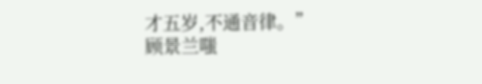才五岁,不通音律。”
顾景兰嗤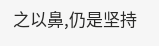之以鼻,仍是坚持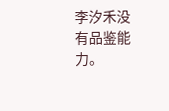李汐禾没有品鉴能力。